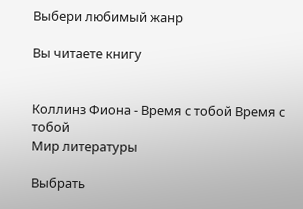Выбери любимый жанр

Вы читаете книгу


Коллинз Фиона - Время с тобой Время с тобой
Мир литературы

Выбрать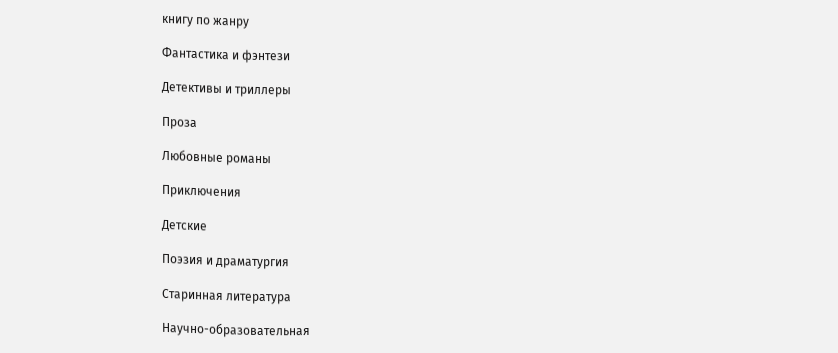книгу по жанру

Фантастика и фэнтези

Детективы и триллеры

Проза

Любовные романы

Приключения

Детские

Поэзия и драматургия

Старинная литература

Научно-образовательная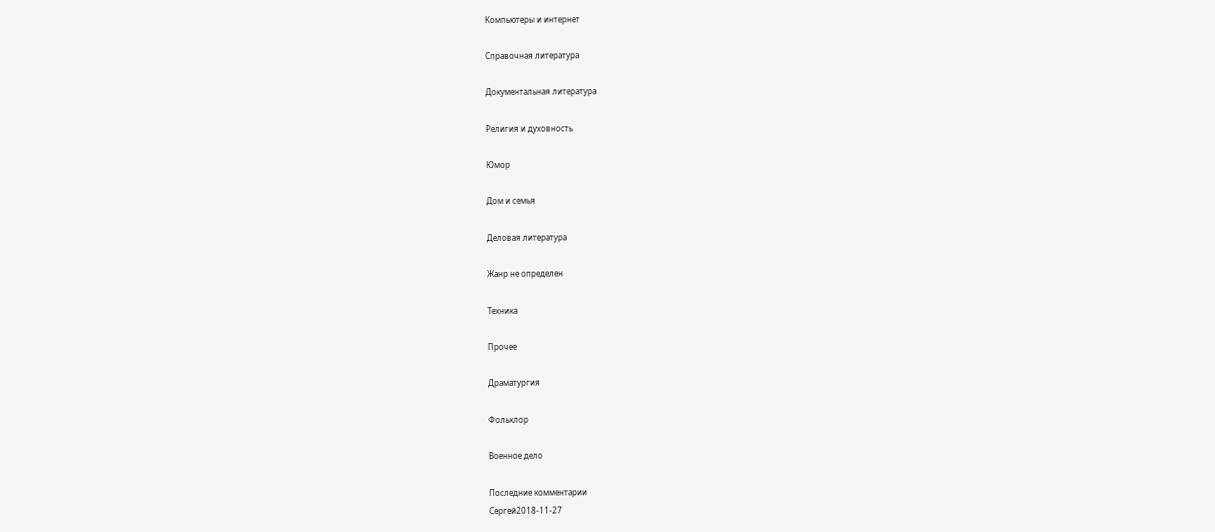Компьютеры и интернет

Справочная литература

Документальная литература

Религия и духовность

Юмор

Дом и семья

Деловая литература

Жанр не определен

Техника

Прочее

Драматургия

Фольклор

Военное дело

Последние комментарии
Сергей2018-11-27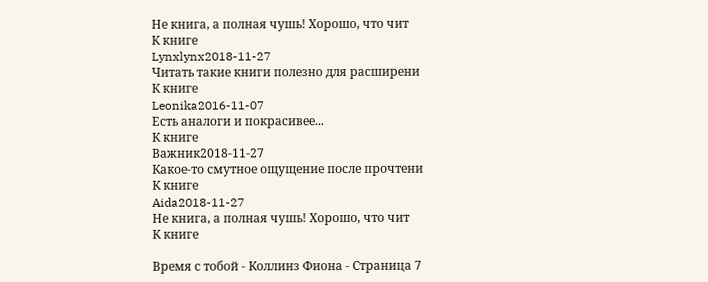Не книга, а полная чушь! Хорошо, что чит
К книге
Lynxlynx2018-11-27
Читать такие книги полезно для расширени
К книге
Leonika2016-11-07
Есть аналоги и покрасивее...
К книге
Важник2018-11-27
Какое-то смутное ощущение после прочтени
К книге
Aida2018-11-27
Не книга, а полная чушь! Хорошо, что чит
К книге

Время с тобой - Коллинз Фиона - Страница 7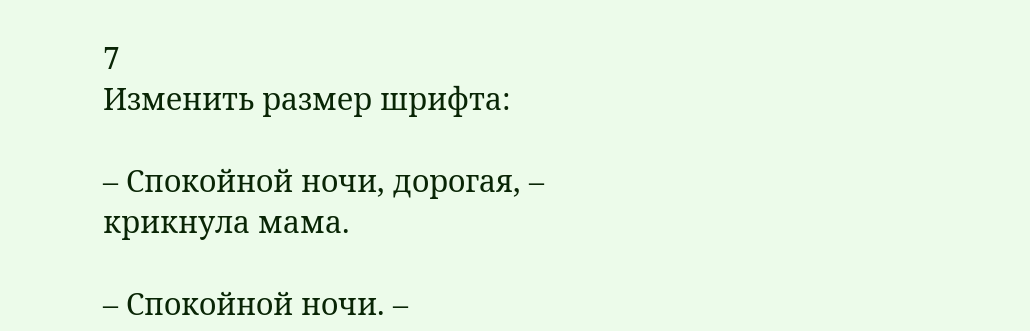7
Изменить размер шрифта:

– Спокойной ночи, дорогая, – крикнула мама.

– Спокойной ночи. –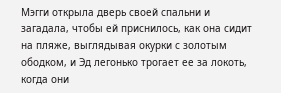Мэгги открыла дверь своей спальни и загадала, чтобы ей приснилось, как она сидит на пляже, выглядывая окурки с золотым ободком, и Эд легонько трогает ее за локоть, когда они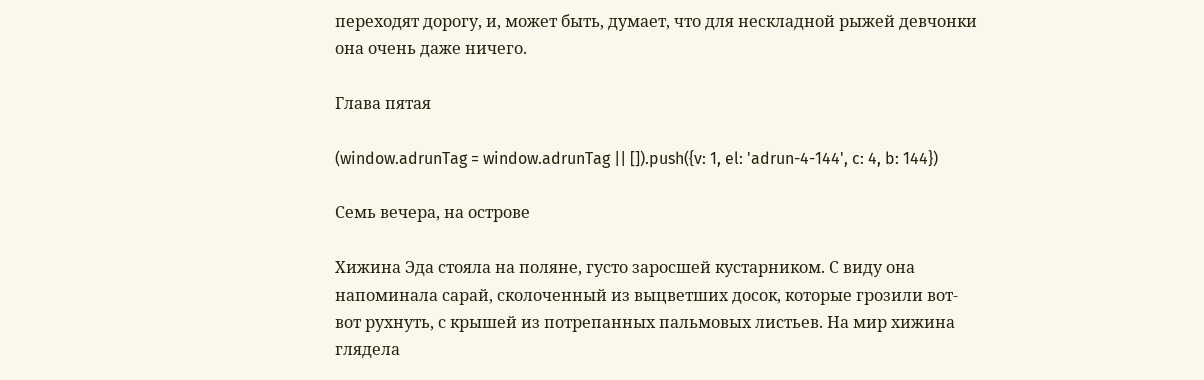переходят дорогу, и, может быть, думает, что для нескладной рыжей девчонки она очень даже ничего.

Глава пятая

(window.adrunTag = window.adrunTag || []).push({v: 1, el: 'adrun-4-144', c: 4, b: 144})

Семь вечера, на острове

Хижина Эда стояла на поляне, густо заросшей кустарником. С виду она напоминала сарай, сколоченный из выцветших досок, которые грозили вот-вот рухнуть, с крышей из потрепанных пальмовых листьев. На мир хижина глядела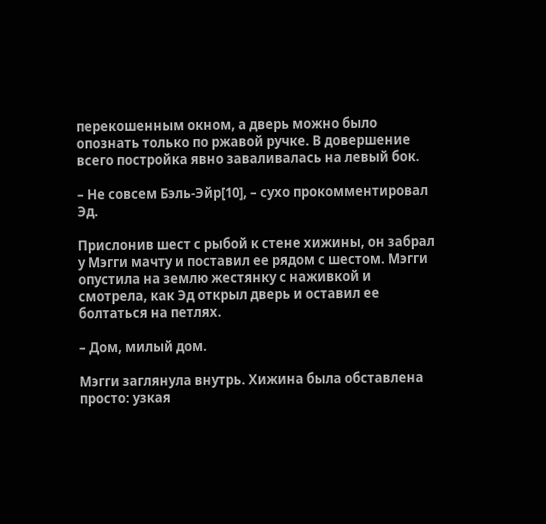перекошенным окном, а дверь можно было опознать только по ржавой ручке. В довершение всего постройка явно заваливалась на левый бок.

– Не совсем Бэль-Эйр[10], – сухо прокомментировал Эд.

Прислонив шест с рыбой к стене хижины, он забрал у Мэгги мачту и поставил ее рядом с шестом. Мэгги опустила на землю жестянку с наживкой и смотрела, как Эд открыл дверь и оставил ее болтаться на петлях.

– Дом, милый дом.

Мэгги заглянула внутрь. Хижина была обставлена просто: узкая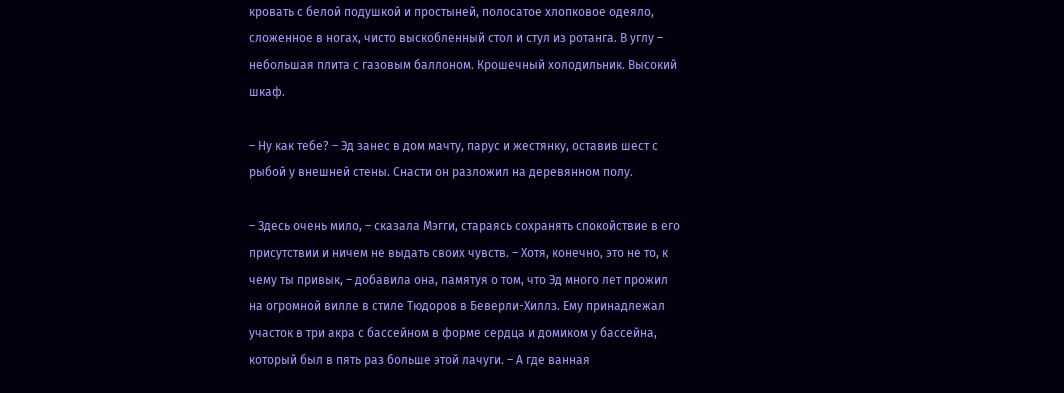кровать с белой подушкой и простыней, полосатое хлопковое одеяло, сложенное в ногах, чисто выскобленный стол и стул из ротанга. В углу – небольшая плита с газовым баллоном. Крошечный холодильник. Высокий шкаф.

– Ну как тебе? – Эд занес в дом мачту, парус и жестянку, оставив шест с рыбой у внешней стены. Снасти он разложил на деревянном полу.

– Здесь очень мило, – сказала Мэгги, стараясь сохранять спокойствие в его присутствии и ничем не выдать своих чувств. – Хотя, конечно, это не то, к чему ты привык, – добавила она, памятуя о том, что Эд много лет прожил на огромной вилле в стиле Тюдоров в Беверли-Хиллз. Ему принадлежал участок в три акра с бассейном в форме сердца и домиком у бассейна, который был в пять раз больше этой лачуги. – А где ванная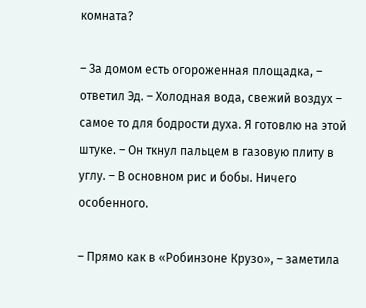комната?

– За домом есть огороженная площадка, – ответил Эд. – Холодная вода, свежий воздух – самое то для бодрости духа. Я готовлю на этой штуке. – Он ткнул пальцем в газовую плиту в углу. – В основном рис и бобы. Ничего особенного.

– Прямо как в «Робинзоне Крузо», – заметила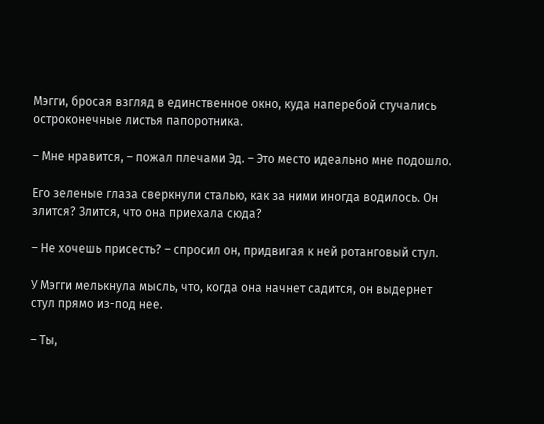Мэгги, бросая взгляд в единственное окно, куда наперебой стучались остроконечные листья папоротника.

– Мне нравится, – пожал плечами Эд. – Это место идеально мне подошло.

Его зеленые глаза сверкнули сталью, как за ними иногда водилось. Он злится? Злится, что она приехала сюда?

– Не хочешь присесть? – спросил он, придвигая к ней ротанговый стул.

У Мэгги мелькнула мысль, что, когда она начнет садится, он выдернет стул прямо из-под нее.

– Ты,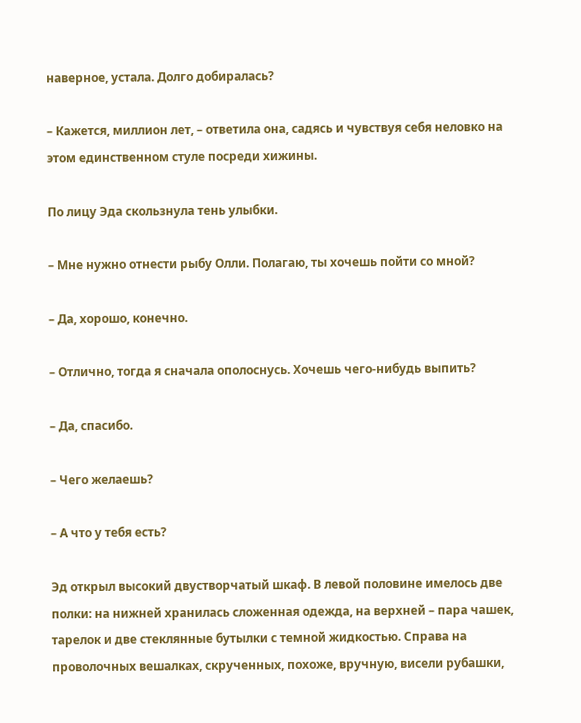наверное, устала. Долго добиралась?

– Кажется, миллион лет, – ответила она, садясь и чувствуя себя неловко на этом единственном стуле посреди хижины.

По лицу Эда скользнула тень улыбки.

– Мне нужно отнести рыбу Олли. Полагаю, ты хочешь пойти со мной?

– Да, хорошо, конечно.

– Отлично, тогда я сначала ополоснусь. Хочешь чего-нибудь выпить?

– Да, спасибо.

– Чего желаешь?

– А что у тебя есть?

Эд открыл высокий двустворчатый шкаф. В левой половине имелось две полки: на нижней хранилась сложенная одежда, на верхней – пара чашек, тарелок и две стеклянные бутылки с темной жидкостью. Справа на проволочных вешалках, скрученных, похоже, вручную, висели рубашки,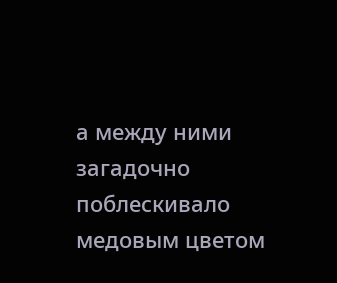а между ними загадочно поблескивало медовым цветом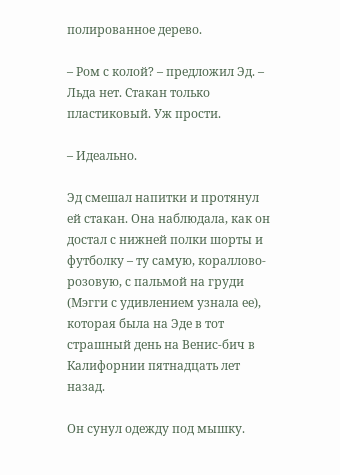полированное дерево.

– Ром с колой? – предложил Эд. – Льда нет. Стакан только пластиковый. Уж прости.

– Идеально.

Эд смешал напитки и протянул ей стакан. Она наблюдала, как он достал с нижней полки шорты и футболку – ту самую, кораллово-розовую, с пальмой на груди (Мэгги с удивлением узнала ее), которая была на Эде в тот страшный день на Венис-бич в Калифорнии пятнадцать лет назад.

Он сунул одежду под мышку.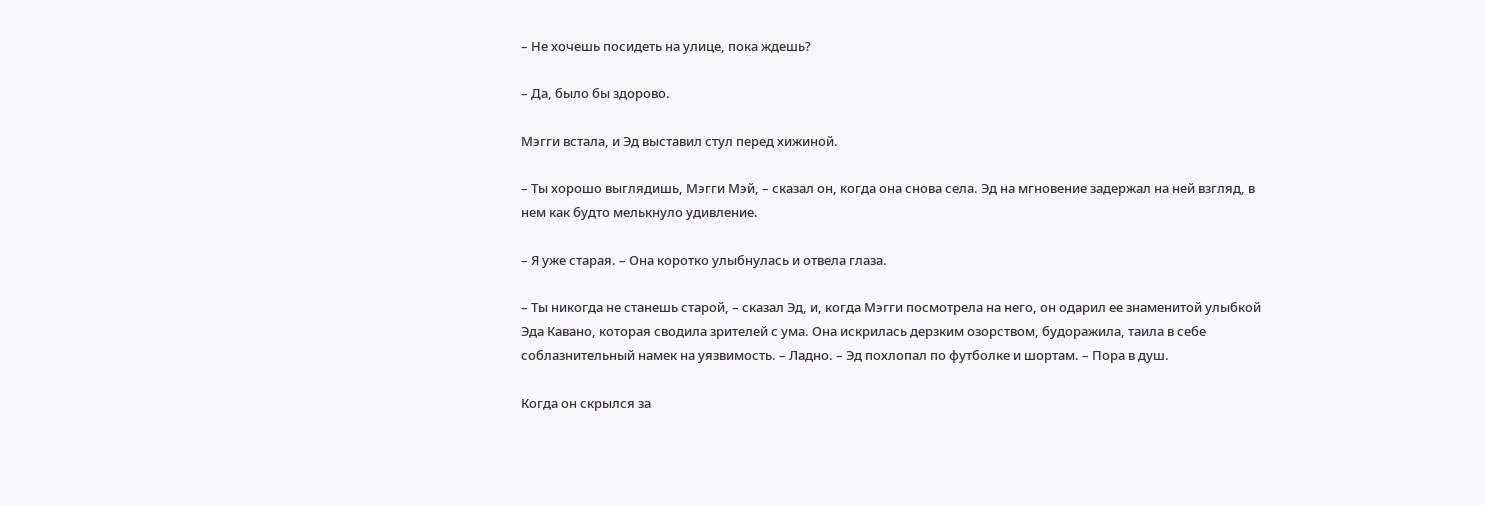– Не хочешь посидеть на улице, пока ждешь?

– Да, было бы здорово.

Мэгги встала, и Эд выставил стул перед хижиной.

– Ты хорошо выглядишь, Мэгги Мэй, – сказал он, когда она снова села. Эд на мгновение задержал на ней взгляд, в нем как будто мелькнуло удивление.

– Я уже старая. – Она коротко улыбнулась и отвела глаза.

– Ты никогда не станешь старой, – сказал Эд, и, когда Мэгги посмотрела на него, он одарил ее знаменитой улыбкой Эда Кавано, которая сводила зрителей с ума. Она искрилась дерзким озорством, будоражила, таила в себе соблазнительный намек на уязвимость. – Ладно. – Эд похлопал по футболке и шортам. – Пора в душ.

Когда он скрылся за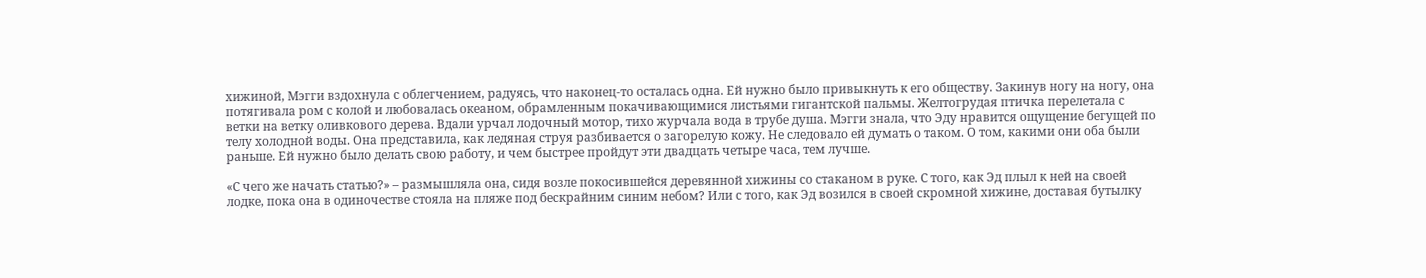хижиной, Мэгги вздохнула с облегчением, радуясь, что наконец-то осталась одна. Ей нужно было привыкнуть к его обществу. Закинув ногу на ногу, она потягивала ром с колой и любовалась океаном, обрамленным покачивающимися листьями гигантской пальмы. Желтогрудая птичка перелетала с ветки на ветку оливкового дерева. Вдали урчал лодочный мотор, тихо журчала вода в трубе душа. Мэгги знала, что Эду нравится ощущение бегущей по телу холодной воды. Она представила, как ледяная струя разбивается о загорелую кожу. Не следовало ей думать о таком. О том, какими они оба были раньше. Ей нужно было делать свою работу, и чем быстрее пройдут эти двадцать четыре часа, тем лучше.

«С чего же начать статью?» – размышляла она, сидя возле покосившейся деревянной хижины со стаканом в руке. С того, как Эд плыл к ней на своей лодке, пока она в одиночестве стояла на пляже под бескрайним синим небом? Или с того, как Эд возился в своей скромной хижине, доставая бутылку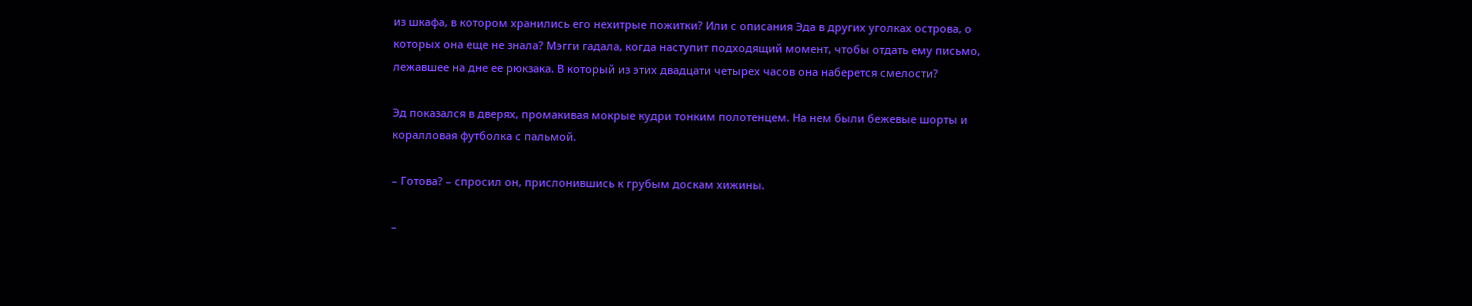из шкафа, в котором хранились его нехитрые пожитки? Или с описания Эда в других уголках острова, о которых она еще не знала? Мэгги гадала, когда наступит подходящий момент, чтобы отдать ему письмо, лежавшее на дне ее рюкзака. В который из этих двадцати четырех часов она наберется смелости?

Эд показался в дверях, промакивая мокрые кудри тонким полотенцем. На нем были бежевые шорты и коралловая футболка с пальмой.

– Готова? – спросил он, прислонившись к грубым доскам хижины.

–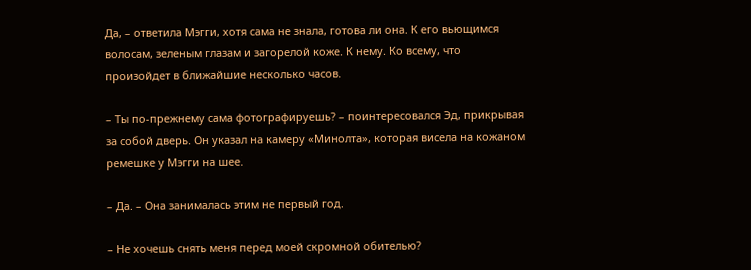Да, – ответила Мэгги, хотя сама не знала, готова ли она. К его вьющимся волосам, зеленым глазам и загорелой коже. К нему. Ко всему, что произойдет в ближайшие несколько часов.

– Ты по-прежнему сама фотографируешь? – поинтересовался Эд, прикрывая за собой дверь. Он указал на камеру «Минолта», которая висела на кожаном ремешке у Мэгги на шее.

– Да. – Она занималась этим не первый год.

– Не хочешь снять меня перед моей скромной обителью?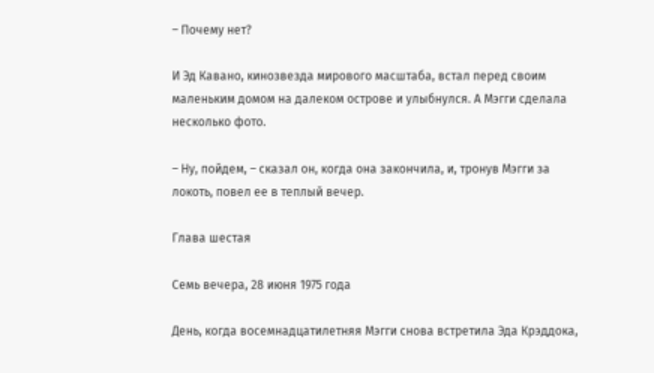– Почему нет?

И Эд Кавано, кинозвезда мирового масштаба, встал перед своим маленьким домом на далеком острове и улыбнулся. А Мэгги сделала несколько фото.

– Ну, пойдем, – сказал он, когда она закончила, и, тронув Мэгги за локоть, повел ее в теплый вечер.

Глава шестая

Семь вечера, 28 июня 1975 года

День, когда восемнадцатилетняя Мэгги снова встретила Эда Крэддока,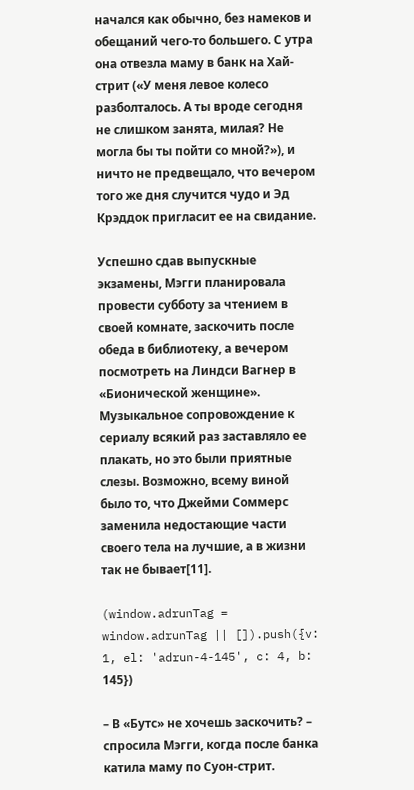начался как обычно, без намеков и обещаний чего-то большего. С утра она отвезла маму в банк на Хай-стрит («У меня левое колесо разболталось. А ты вроде сегодня не слишком занята, милая? Не могла бы ты пойти со мной?»), и ничто не предвещало, что вечером того же дня случится чудо и Эд Крэддок пригласит ее на свидание.

Успешно сдав выпускные экзамены, Мэгги планировала провести субботу за чтением в своей комнате, заскочить после обеда в библиотеку, а вечером посмотреть на Линдси Вагнер в «Бионической женщине». Музыкальное сопровождение к сериалу всякий раз заставляло ее плакать, но это были приятные слезы. Возможно, всему виной было то, что Джейми Соммерс заменила недостающие части своего тела на лучшие, а в жизни так не бывает[11].

(window.adrunTag = window.adrunTag || []).push({v: 1, el: 'adrun-4-145', c: 4, b: 145})

– В «Бутс» не хочешь заскочить? – спросила Мэгги, когда после банка катила маму по Суон-стрит.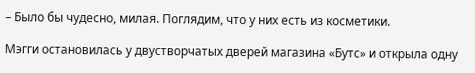– Было бы чудесно, милая. Поглядим, что у них есть из косметики.

Мэгги остановилась у двустворчатых дверей магазина «Бутс» и открыла одну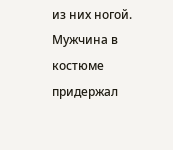из них ногой. Мужчина в костюме придержал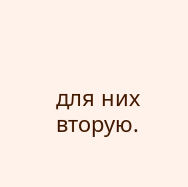для них вторую.